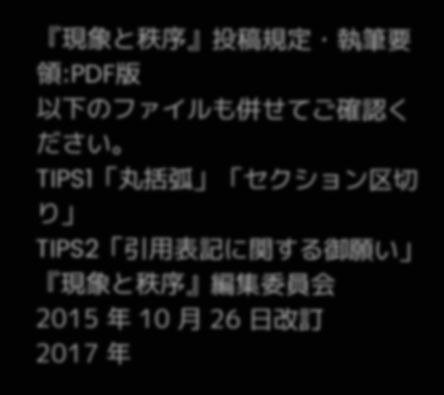『現象と秩序』投稿規定・執筆要領:PDF版
以下のファイルも併せてご確認ください。
TIPS1「丸括弧」「セクション区切り」
TIPS2「引用表記に関する御願い」
『現象と秩序』編集委員会
2015 年 10 月 26 日改訂
2017 年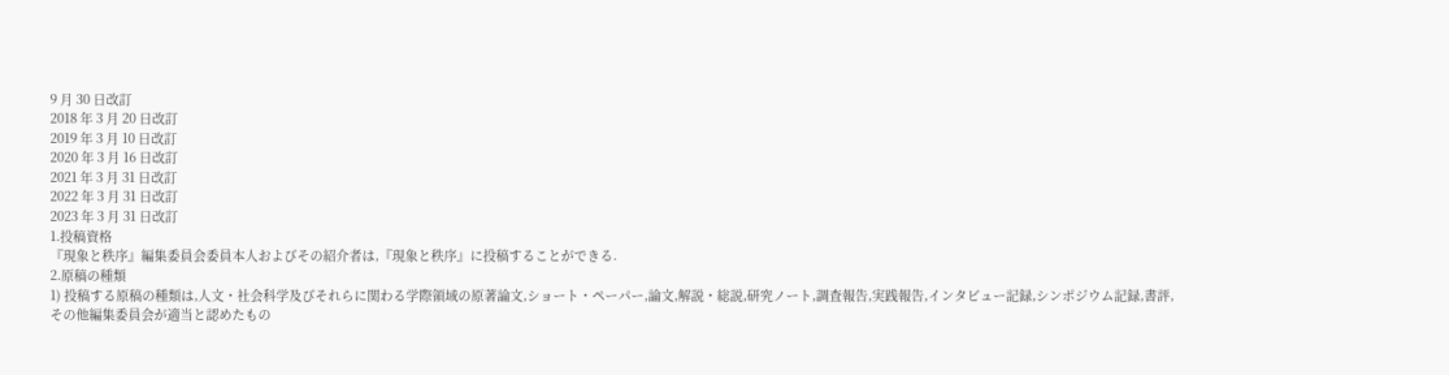9 月 30 日改訂
2018 年 3 月 20 日改訂
2019 年 3 月 10 日改訂
2020 年 3 月 16 日改訂
2021 年 3 月 31 日改訂
2022 年 3 月 31 日改訂
2023 年 3 月 31 日改訂
1.投稿資格
『現象と秩序』編集委員会委員本人およびその紹介者は,『現象と秩序』に投稿することができる.
2.原稿の種類
1) 投稿する原稿の種類は,人文・社会科学及びそれらに関わる学際領域の原著論文,ショート・ペーパー,論文,解説・総説,研究ノート,調査報告,実践報告,インタビュー記録,シンポジウム記録,書評,その他編集委員会が適当と認めたもの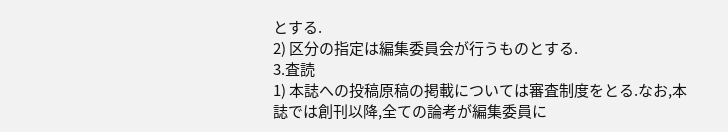とする.
2) 区分の指定は編集委員会が行うものとする.
3.査読
1) 本誌への投稿原稿の掲載については審査制度をとる.なお,本誌では創刊以降,全ての論考が編集委員に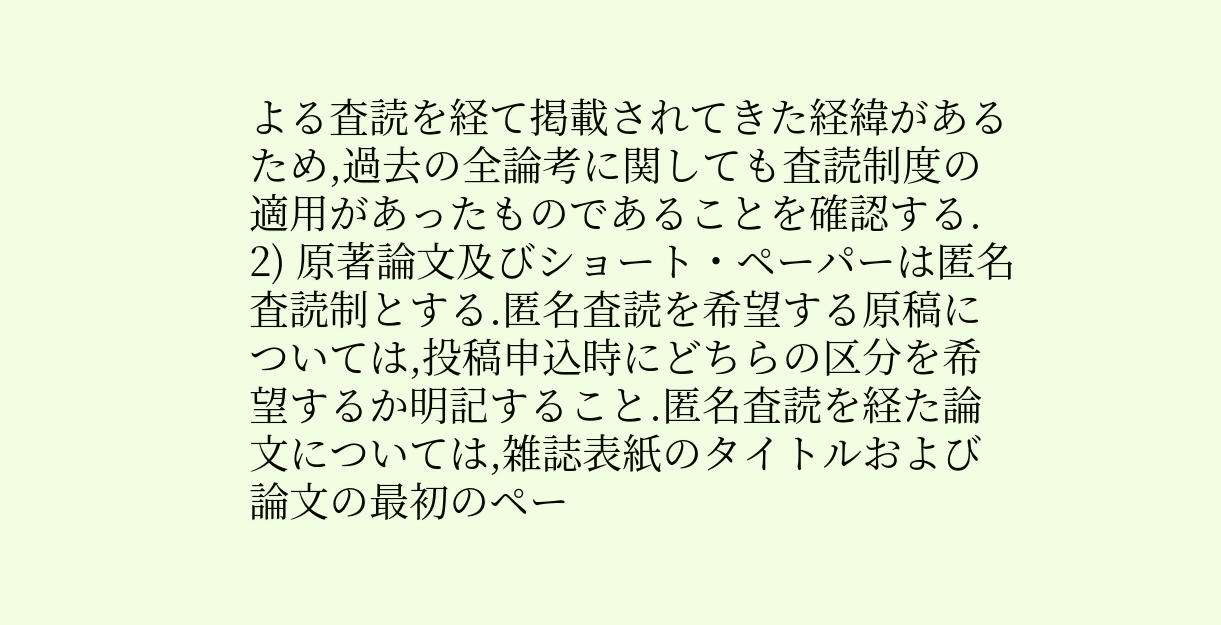よる査読を経て掲載されてきた経緯があるため,過去の全論考に関しても査読制度の適用があったものであることを確認する.
2) 原著論文及びショート・ペーパーは匿名査読制とする.匿名査読を希望する原稿については,投稿申込時にどちらの区分を希望するか明記すること.匿名査読を経た論文については,雑誌表紙のタイトルおよび論文の最初のペー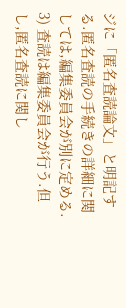ジに「匿名査読論文」と明記する.匿名査読の手続きの詳細に関しては,編集委員会が別に定める.
3) 査読は編集委員会が行う.但し,匿名査読に関し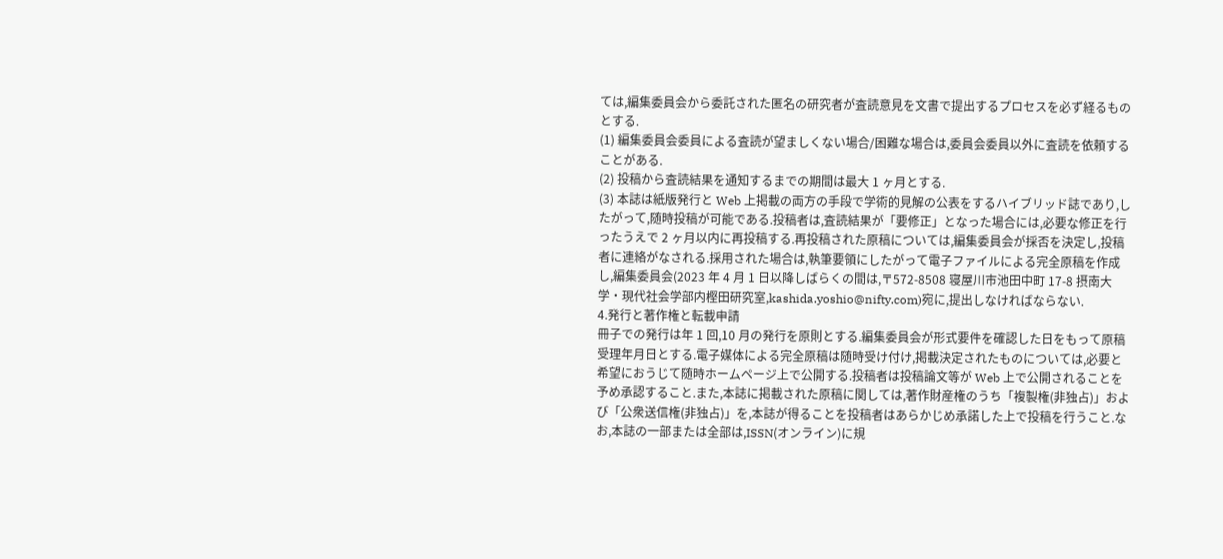ては,編集委員会から委託された匿名の研究者が査読意見を文書で提出するプロセスを必ず経るものとする.
(1) 編集委員会委員による査読が望ましくない場合/困難な場合は,委員会委員以外に査読を依頼することがある.
(2) 投稿から査読結果を通知するまでの期間は最大 1 ヶ月とする.
(3) 本誌は紙版発行と Web 上掲載の両方の手段で学術的見解の公表をするハイブリッド誌であり,したがって,随時投稿が可能である.投稿者は,査読結果が「要修正」となった場合には,必要な修正を行ったうえで 2 ヶ月以内に再投稿する.再投稿された原稿については,編集委員会が採否を決定し,投稿者に連絡がなされる.採用された場合は,執筆要領にしたがって電子ファイルによる完全原稿を作成し,編集委員会(2023 年 4 月 1 日以降しばらくの間は,〒572-8508 寝屋川市池田中町 17-8 摂南大学・現代社会学部内樫田研究室,kashida.yoshio@nifty.com)宛に,提出しなければならない.
4.発行と著作権と転載申請
冊子での発行は年 1 回,10 月の発行を原則とする.編集委員会が形式要件を確認した日をもって原稿受理年月日とする.電子媒体による完全原稿は随時受け付け,掲載決定されたものについては,必要と希望におうじて随時ホームページ上で公開する.投稿者は投稿論文等が Web 上で公開されることを予め承認すること.また,本誌に掲載された原稿に関しては,著作財産権のうち「複製権(非独占)」および「公衆送信権(非独占)」を,本誌が得ることを投稿者はあらかじめ承諾した上で投稿を行うこと.なお,本誌の一部または全部は,ISSN(オンライン)に規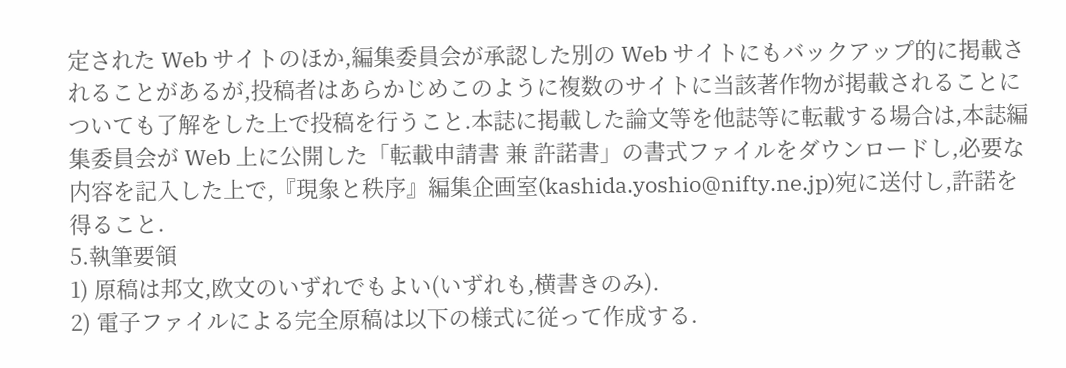定された Web サイトのほか,編集委員会が承認した別の Web サイトにもバックアップ的に掲載されることがあるが,投稿者はあらかじめこのように複数のサイトに当該著作物が掲載されることについても了解をした上で投稿を行うこと.本誌に掲載した論文等を他誌等に転載する場合は,本誌編集委員会が Web 上に公開した「転載申請書 兼 許諾書」の書式ファイルをダウンロードし,必要な内容を記入した上で,『現象と秩序』編集企画室(kashida.yoshio@nifty.ne.jp)宛に送付し,許諾を得ること.
5.執筆要領
1) 原稿は邦文,欧文のいずれでもよい(いずれも,横書きのみ).
2) 電子ファイルによる完全原稿は以下の様式に従って作成する.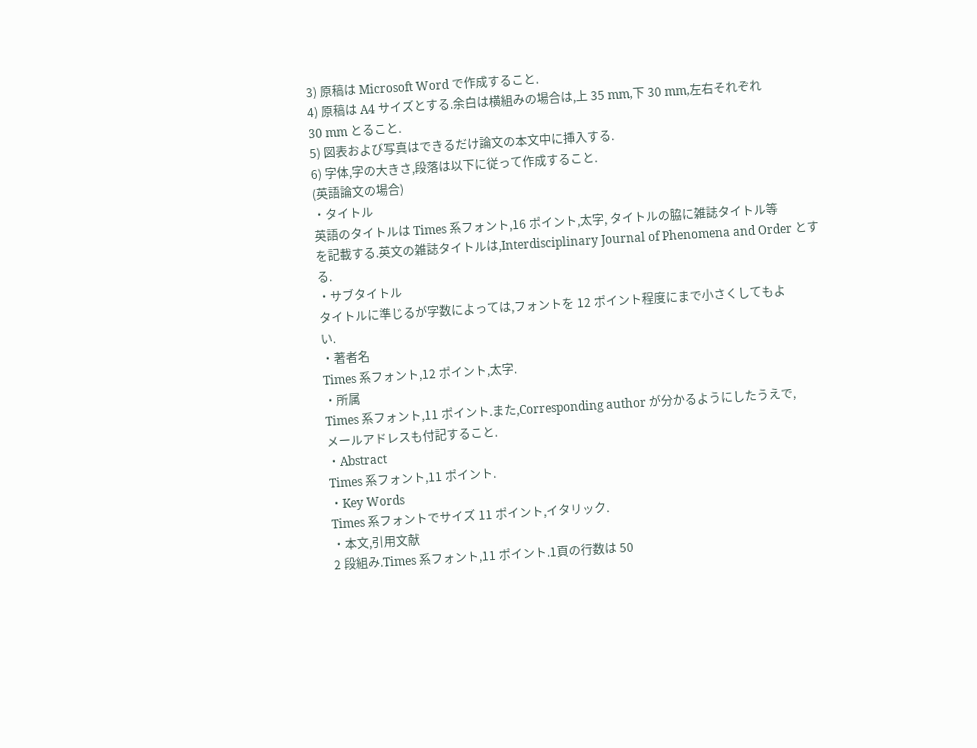3) 原稿は Microsoft Word で作成すること.
4) 原稿は A4 サイズとする.余白は横組みの場合は,上 35 mm,下 30 mm,左右それぞれ
30 mm とること.
5) 図表および写真はできるだけ論文の本文中に挿入する.
6) 字体,字の大きさ,段落は以下に従って作成すること.
(英語論文の場合)
・タイトル
英語のタイトルは Times 系フォント,16 ポイント,太字, タイトルの脇に雑誌タイトル等
を記載する.英文の雑誌タイトルは,Interdisciplinary Journal of Phenomena and Order とす
る.
・サブタイトル
タイトルに準じるが字数によっては,フォントを 12 ポイント程度にまで小さくしてもよ
い.
・著者名
Times 系フォント,12 ポイント,太字.
・所属
Times 系フォント,11 ポイント.また,Corresponding author が分かるようにしたうえで,
メールアドレスも付記すること.
・Abstract
Times 系フォント,11 ポイント.
・Key Words
Times 系フォントでサイズ 11 ポイント,イタリック.
・本文,引用文献
2 段組み.Times 系フォント,11 ポイント.1頁の行数は 50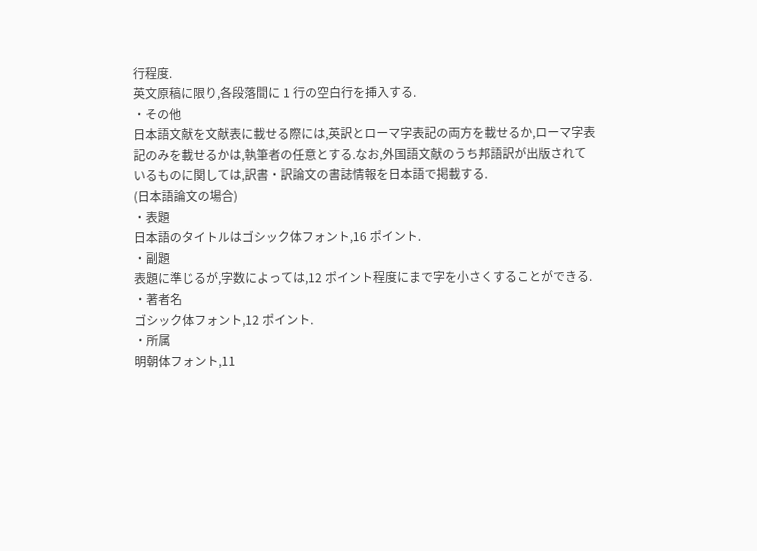行程度.
英文原稿に限り,各段落間に 1 行の空白行を挿入する.
・その他
日本語文献を文献表に載せる際には,英訳とローマ字表記の両方を載せるか,ローマ字表
記のみを載せるかは,執筆者の任意とする.なお,外国語文献のうち邦語訳が出版されて
いるものに関しては,訳書・訳論文の書誌情報を日本語で掲載する.
(日本語論文の場合)
・表題
日本語のタイトルはゴシック体フォント,16 ポイント.
・副題
表題に準じるが,字数によっては,12 ポイント程度にまで字を小さくすることができる.
・著者名
ゴシック体フォント,12 ポイント.
・所属
明朝体フォント,11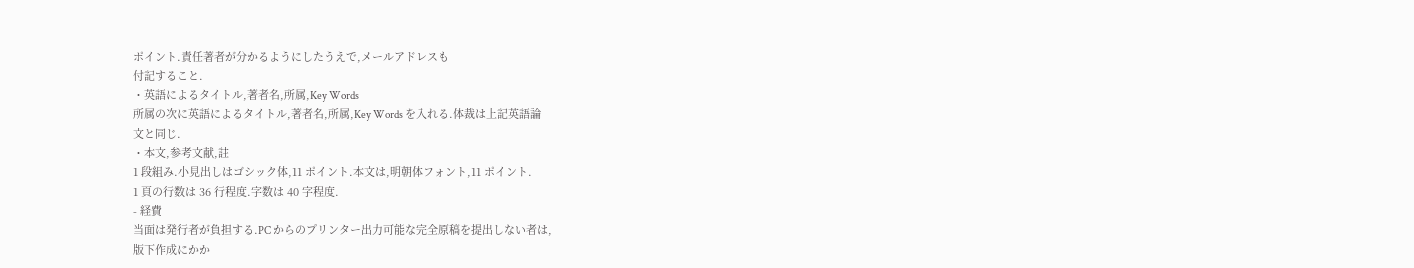ポイント.責任著者が分かるようにしたうえで,メールアドレスも
付記すること.
・英語によるタイトル,著者名,所属,Key Words
所属の次に英語によるタイトル,著者名,所属,Key Words を入れる.体裁は上記英語論
文と同じ.
・本文,参考文献,註
1 段組み.小見出しはゴシック体,11 ポイント.本文は,明朝体フォント,11 ポイント.
1 頁の行数は 36 行程度.字数は 40 字程度.
- 経費
当面は発行者が負担する.PC からのプリンター出力可能な完全原稿を提出しない者は,
版下作成にかか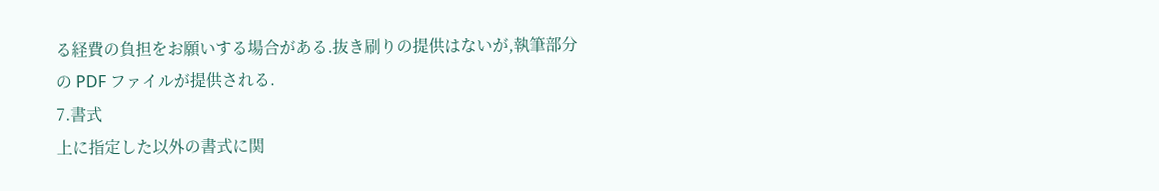る経費の負担をお願いする場合がある.抜き刷りの提供はないが,執筆部分
の PDF ファイルが提供される.
7.書式
上に指定した以外の書式に関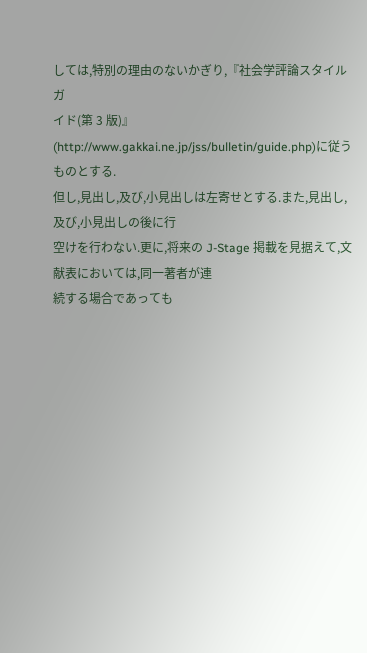しては,特別の理由のないかぎり,『社会学評論スタイルガ
イド(第 3 版)』(http://www.gakkai.ne.jp/jss/bulletin/guide.php)に従うものとする.
但し,見出し,及び,小見出しは左寄せとする.また,見出し,及び,小見出しの後に行
空けを行わない.更に,将来の J-Stage 掲載を見据えて,文献表においては,同一著者が連
続する場合であっても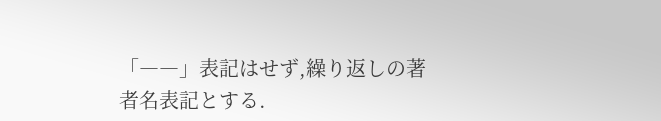「――」表記はせず,繰り返しの著者名表記とする.